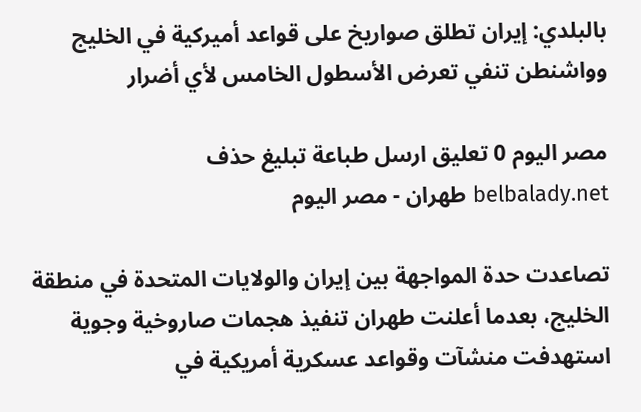بالبلدي: إيران تطلق صواريخ على قواعد أميركية في الخليج وواشنطن تنفي تعرض الأسطول الخامس لأي أضرار

مصر اليوم 0 تعليق ارسل طباعة تبليغ حذف
belbalady.net طهران - مصر اليوم

تصاعدت حدة المواجهة بين إيران والولايات المتحدة في منطقة الخليج، بعدما أعلنت طهران تنفيذ هجمات صاروخية وجوية استهدفت منشآت وقواعد عسكرية أمريكية في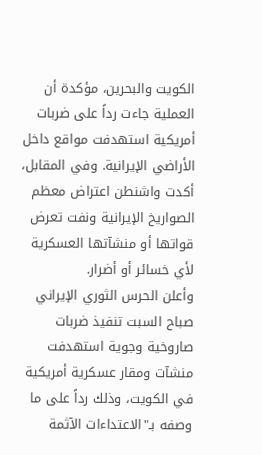الكويت والبحرين، مؤكدة أن العملية جاءت رداً على ضربات أمريكية استهدفت مواقع داخل الأراضي الإيرانية. وفي المقابل، أكدت واشنطن اعتراض معظم الصواريخ الإيرانية ونفت تعرض قواتها أو منشآتها العسكرية لأي خسائر أو أضرار.
وأعلن الحرس الثوري الإيراني صباح السبت تنفيذ ضربات صاروخية وجوية استهدفت منشآت ومقار عسكرية أمريكية في الكويت، وذلك رداً على ما وصفه بـ"الاعتداءات الآثمة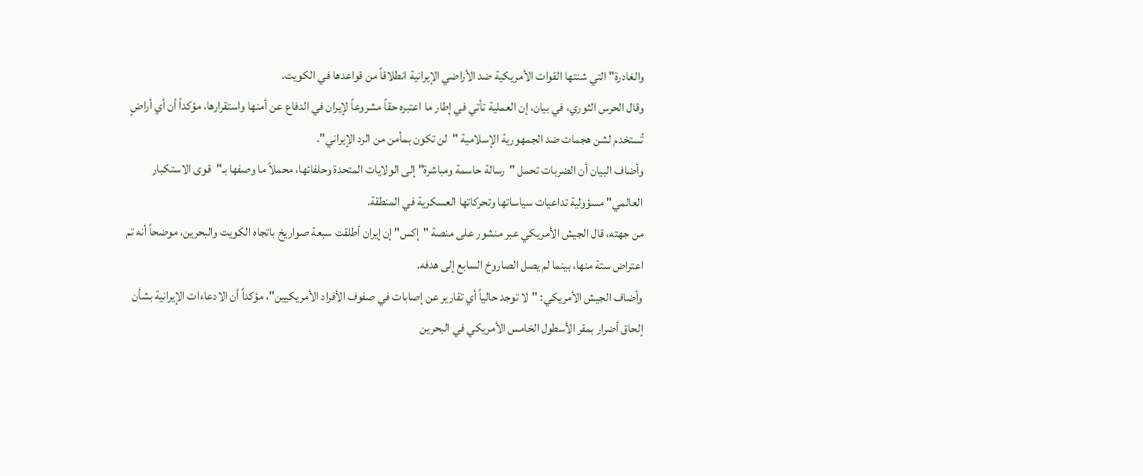والغادرة" التي شنتها القوات الأمريكية ضد الأراضي الإيرانية انطلاقاً من قواعدها في الكويت.
وقال الحرس الثوري، في بيان، إن العملية تأتي في إطار ما اعتبره حقاً مشروعاً لإيران في الدفاع عن أمنها واستقرارها، مؤكداً أن أي أراضٍ تُستخدم لشن هجمات ضد الجمهورية الإسلامية "لن تكون بمأمن من الرد الإيراني".
وأضاف البيان أن الضربات تحمل "رسالة حاسمة ومباشرة" إلى الولايات المتحدة وحلفائها، محملاً ما وصفها بـ"قوى الاستكبار العالمي" مسؤولية تداعيات سياساتها وتحركاتها العسكرية في المنطقة.
من جهته، قال الجيش الأمريكي عبر منشور على منصة "إكس" إن إيران أطلقت سبعة صواريخ باتجاه الكويت والبحرين، موضحاً أنه تم اعتراض ستة منها، بينما لم يصل الصاروخ السابع إلى هدفه.
وأضاف الجيش الأمريكي: "لا توجد حالياً أي تقارير عن إصابات في صفوف الأفراد الأمريكيين"، مؤكداً أن الادعاءات الإيرانية بشأن إلحاق أضرار بمقر الأسطول الخامس الأمريكي في البحرين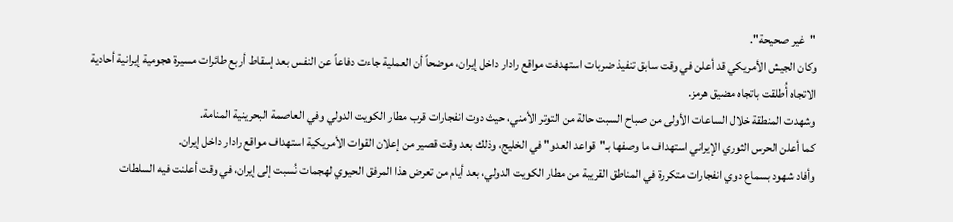"غير صحيحة".
وكان الجيش الأمريكي قد أعلن في وقت سابق تنفيذ ضربات استهدفت مواقع رادار داخل إيران، موضحاً أن العملية جاءت دفاعاً عن النفس بعد إسقاط أربع طائرات مسيرة هجومية إيرانية أحادية الاتجاه أُطلقت باتجاه مضيق هرمز.
وشهدت المنطقة خلال الساعات الأولى من صباح السبت حالة من التوتر الأمني، حيث دوت انفجارات قرب مطار الكويت الدولي وفي العاصمة البحرينية المنامة.
كما أعلن الحرس الثوري الإيراني استهداف ما وصفها بـ"قواعد العدو" في الخليج، وذلك بعد وقت قصير من إعلان القوات الأمريكية استهداف مواقع رادار داخل إيران.
وأفاد شهود بسماع دوي انفجارات متكررة في المناطق القريبة من مطار الكويت الدولي، بعد أيام من تعرض هذا المرفق الحيوي لهجمات نُسبت إلى إيران، في وقت أعلنت فيه السلطات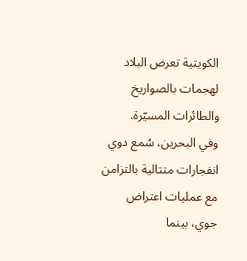الكويتية تعرض البلاد لهجمات بالصواريخ والطائرات المسيّرة.
وفي البحرين، سُمع دوي انفجارات متتالية بالتزامن مع عمليات اعتراض جوي، بينما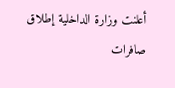أعلنت وزارة الداخلية إطلاق صافرات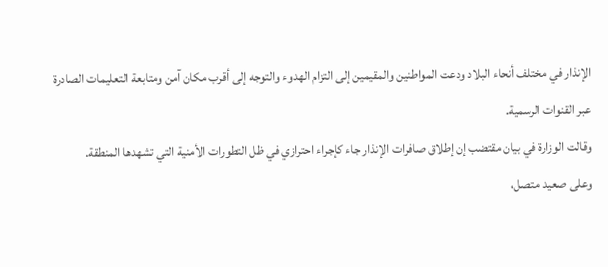الإنذار في مختلف أنحاء البلاد ودعت المواطنين والمقيمين إلى التزام الهدوء والتوجه إلى أقرب مكان آمن ومتابعة التعليمات الصادرة عبر القنوات الرسمية.
وقالت الوزارة في بيان مقتضب إن إطلاق صافرات الإنذار جاء كإجراء احترازي في ظل التطورات الأمنية التي تشهدها المنطقة.
وعلى صعيد متصل،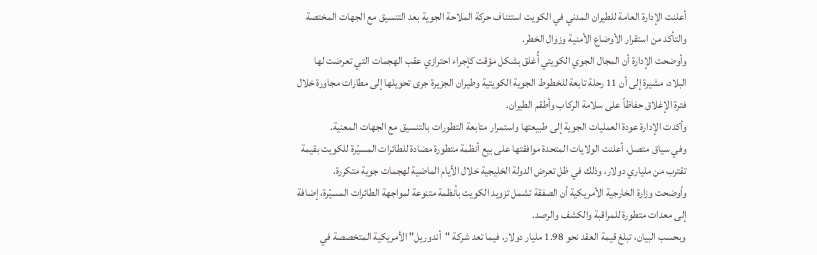أعلنت الإدارة العامة للطيران المدني في الكويت استئناف حركة الملاحة الجوية بعد التنسيق مع الجهات المختصة والتأكد من استقرار الأوضاع الأمنية وزوال الخطر.
وأوضحت الإدارة أن المجال الجوي الكويتي أُغلق بشكل مؤقت كإجراء احترازي عقب الهجمات التي تعرضت لها البلاد، مشيرة إلى أن 11 رحلة تابعة للخطوط الجوية الكويتية وطيران الجزيرة جرى تحويلها إلى مطارات مجاورة خلال فترة الإغلاق حفاظاً على سلامة الركاب وأطقم الطيران.
وأكدت الإدارة عودة العمليات الجوية إلى طبيعتها واستمرار متابعة التطورات بالتنسيق مع الجهات المعنية.
وفي سياق متصل، أعلنت الولايات المتحدة موافقتها على بيع أنظمة متطورة مضادة للطائرات المسيّرة للكويت بقيمة تقترب من ملياري دولار، وذلك في ظل تعرض الدولة الخليجية خلال الأيام الماضية لهجمات جوية متكررة.
وأوضحت وزارة الخارجية الأمريكية أن الصفقة تشمل تزويد الكويت بأنظمة متنوعة لمواجهة الطائرات المسيّرة، إضافة إلى معدات متطورة للمراقبة والكشف والرصد.
وبحسب البيان، تبلغ قيمة العقد نحو 1.98 مليار دولار، فيما تعد شركة "أندوريل" الأمريكية المتخصصة في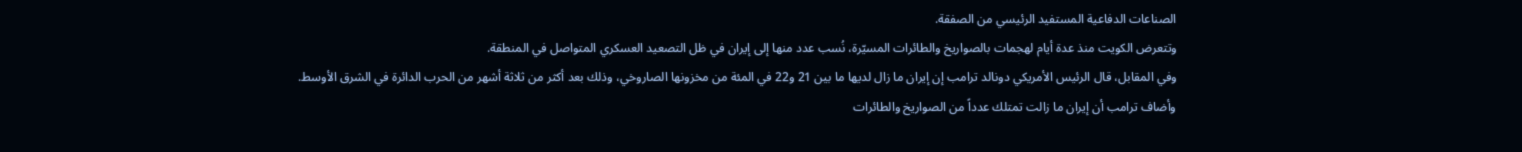الصناعات الدفاعية المستفيد الرئيسي من الصفقة.
وتتعرض الكويت منذ عدة أيام لهجمات بالصواريخ والطائرات المسيّرة، نُسب عدد منها إلى إيران في ظل التصعيد العسكري المتواصل في المنطقة.
وفي المقابل، قال الرئيس الأمريكي دونالد ترامب إن إيران ما زال لديها ما بين 21 و22 في المئة من مخزونها الصاروخي، وذلك بعد أكثر من ثلاثة أشهر من الحرب الدائرة في الشرق الأوسط.
وأضاف ترامب أن إيران ما زالت تمتلك عدداً من الصواريخ والطائرات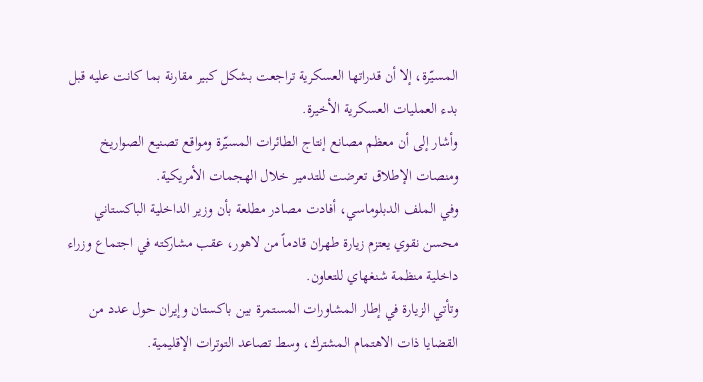المسيّرة، إلا أن قدراتها العسكرية تراجعت بشكل كبير مقارنة بما كانت عليه قبل بدء العمليات العسكرية الأخيرة.
وأشار إلى أن معظم مصانع إنتاج الطائرات المسيّرة ومواقع تصنيع الصواريخ ومنصات الإطلاق تعرضت للتدمير خلال الهجمات الأمريكية.
وفي الملف الدبلوماسي، أفادت مصادر مطلعة بأن وزير الداخلية الباكستاني محسن نقوي يعتزم زيارة طهران قادماً من لاهور، عقب مشاركته في اجتماع وزراء داخلية منظمة شنغهاي للتعاون.
وتأتي الزيارة في إطار المشاورات المستمرة بين باكستان وإيران حول عدد من القضايا ذات الاهتمام المشترك، وسط تصاعد التوترات الإقليمية.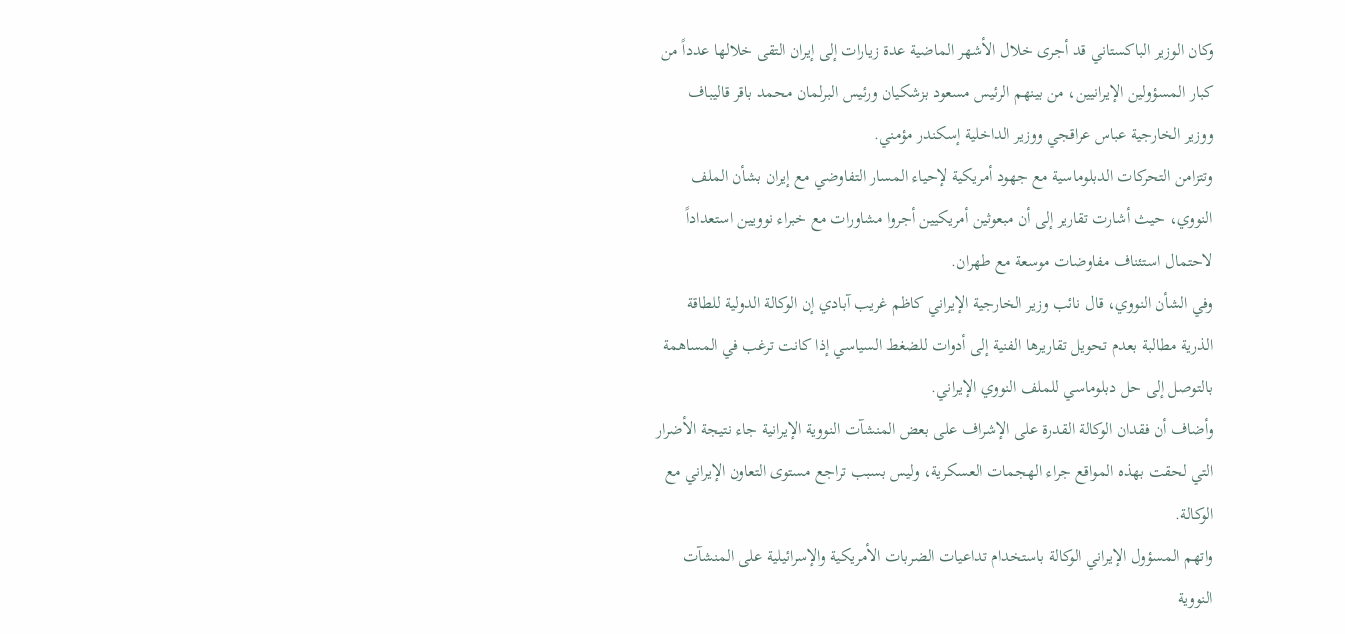وكان الوزير الباكستاني قد أجرى خلال الأشهر الماضية عدة زيارات إلى إيران التقى خلالها عدداً من كبار المسؤولين الإيرانيين، من بينهم الرئيس مسعود بزشكيان ورئيس البرلمان محمد باقر قاليباف ووزير الخارجية عباس عراقجي ووزير الداخلية إسكندر مؤمني.
وتتزامن التحركات الدبلوماسية مع جهود أمريكية لإحياء المسار التفاوضي مع إيران بشأن الملف النووي، حيث أشارت تقارير إلى أن مبعوثين أمريكيين أجروا مشاورات مع خبراء نوويين استعداداً لاحتمال استئناف مفاوضات موسعة مع طهران.
وفي الشأن النووي، قال نائب وزير الخارجية الإيراني كاظم غريب آبادي إن الوكالة الدولية للطاقة الذرية مطالبة بعدم تحويل تقاريرها الفنية إلى أدوات للضغط السياسي إذا كانت ترغب في المساهمة بالتوصل إلى حل دبلوماسي للملف النووي الإيراني.
وأضاف أن فقدان الوكالة القدرة على الإشراف على بعض المنشآت النووية الإيرانية جاء نتيجة الأضرار التي لحقت بهذه المواقع جراء الهجمات العسكرية، وليس بسبب تراجع مستوى التعاون الإيراني مع الوكالة.
واتهم المسؤول الإيراني الوكالة باستخدام تداعيات الضربات الأمريكية والإسرائيلية على المنشآت النووية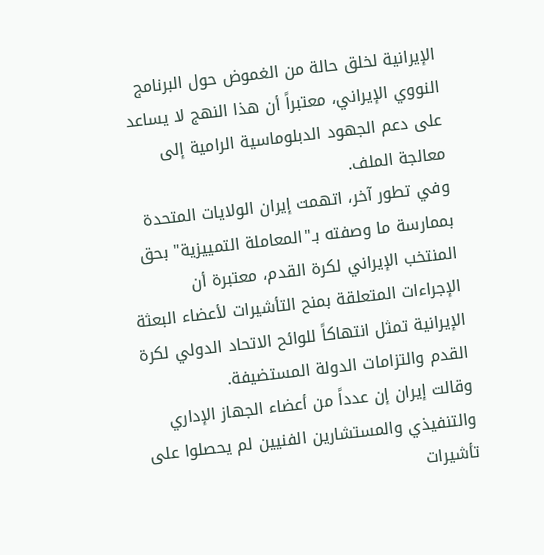الإيرانية لخلق حالة من الغموض حول البرنامج النووي الإيراني، معتبراً أن هذا النهج لا يساعد على دعم الجهود الدبلوماسية الرامية إلى معالجة الملف.
وفي تطور آخر، اتهمت إيران الولايات المتحدة بممارسة ما وصفته بـ"المعاملة التمييزية" بحق المنتخب الإيراني لكرة القدم، معتبرة أن الإجراءات المتعلقة بمنح التأشيرات لأعضاء البعثة الإيرانية تمثل انتهاكاً للوائح الاتحاد الدولي لكرة القدم والتزامات الدولة المستضيفة.
وقالت إيران إن عدداً من أعضاء الجهاز الإداري والتنفيذي والمستشارين الفنيين لم يحصلوا على تأشيرات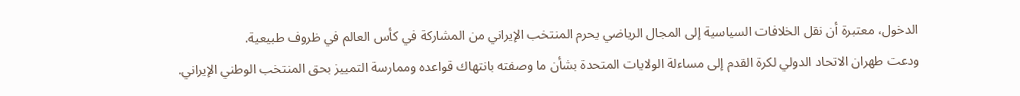الدخول، معتبرة أن نقل الخلافات السياسية إلى المجال الرياضي يحرم المنتخب الإيراني من المشاركة في كأس العالم في ظروف طبيعية.
ودعت طهران الاتحاد الدولي لكرة القدم إلى مساءلة الولايات المتحدة بشأن ما وصفته بانتهاك قواعده وممارسة التمييز بحق المنتخب الوطني الإيراني.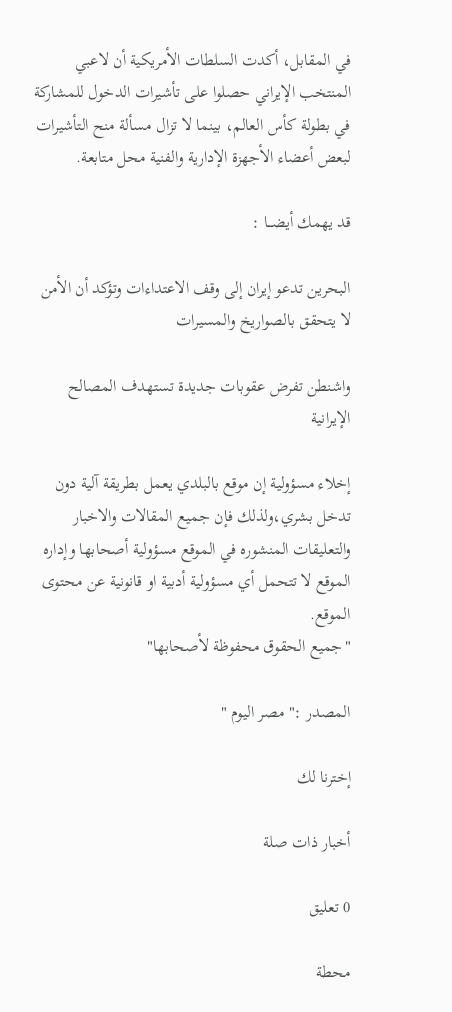في المقابل، أكدت السلطات الأمريكية أن لاعبي المنتخب الإيراني حصلوا على تأشيرات الدخول للمشاركة في بطولة كأس العالم، بينما لا تزال مسألة منح التأشيرات لبعض أعضاء الأجهزة الإدارية والفنية محل متابعة.

قد يهمك أيضـــا :

البحرين تدعو إيران إلى وقف الاعتداءات وتؤكد أن الأمن لا يتحقق بالصواريخ والمسيرات

واشنطن تفرض عقوبات جديدة تستهدف المصالح الإيرانية

إخلاء مسؤولية إن موقع بالبلدي يعمل بطريقة آلية دون تدخل بشري،ولذلك فإن جميع المقالات والاخبار والتعليقات المنشوره في الموقع مسؤولية أصحابها وإداره الموقع لا تتحمل أي مسؤولية أدبية او قانونية عن محتوى الموقع.
"جميع الحقوق محفوظة لأصحابها"

المصدر :" مصر اليوم "

إخترنا لك

أخبار ذات صلة

0 تعليق

محطة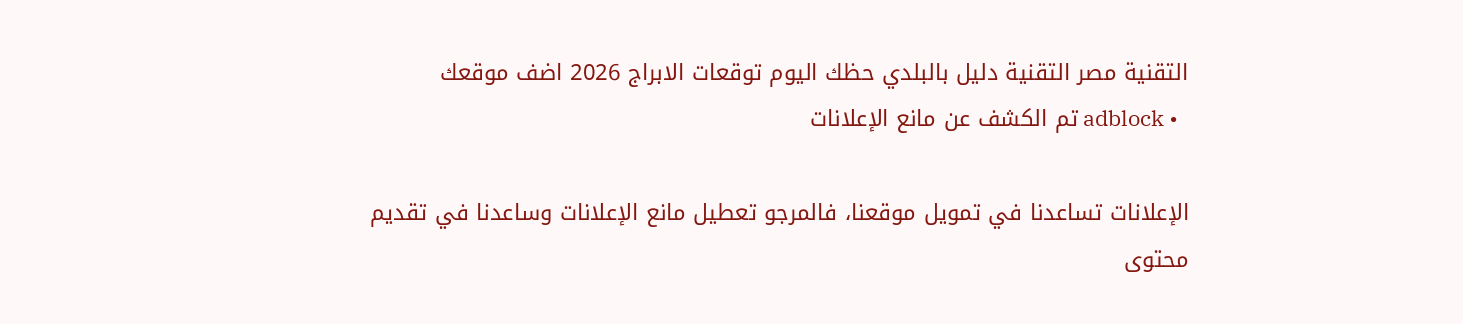التقنية مصر التقنية دليل بالبلدي حظك اليوم توقعات الابراج 2026 اضف موقعك
  • adblock تم الكشف عن مانع الإعلانات

الإعلانات تساعدنا في تمويل موقعنا، فالمرجو تعطيل مانع الإعلانات وساعدنا في تقديم محتوى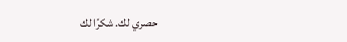حصري لك. شكرًا لك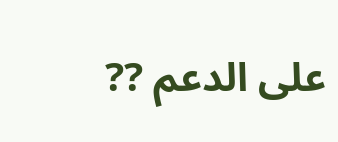على الدعم ??